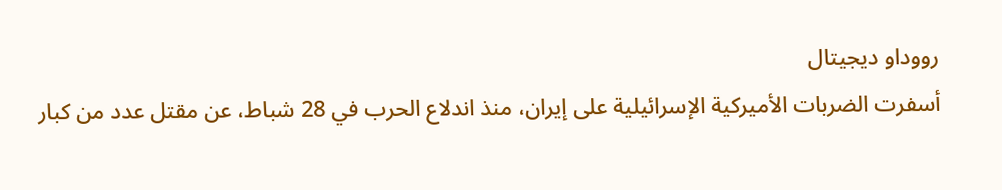رووداو ديجيتال
أسفرت الضربات الأميركية الإسرائيلية على إيران، منذ اندلاع الحرب في 28 شباط، عن مقتل عدد من كبار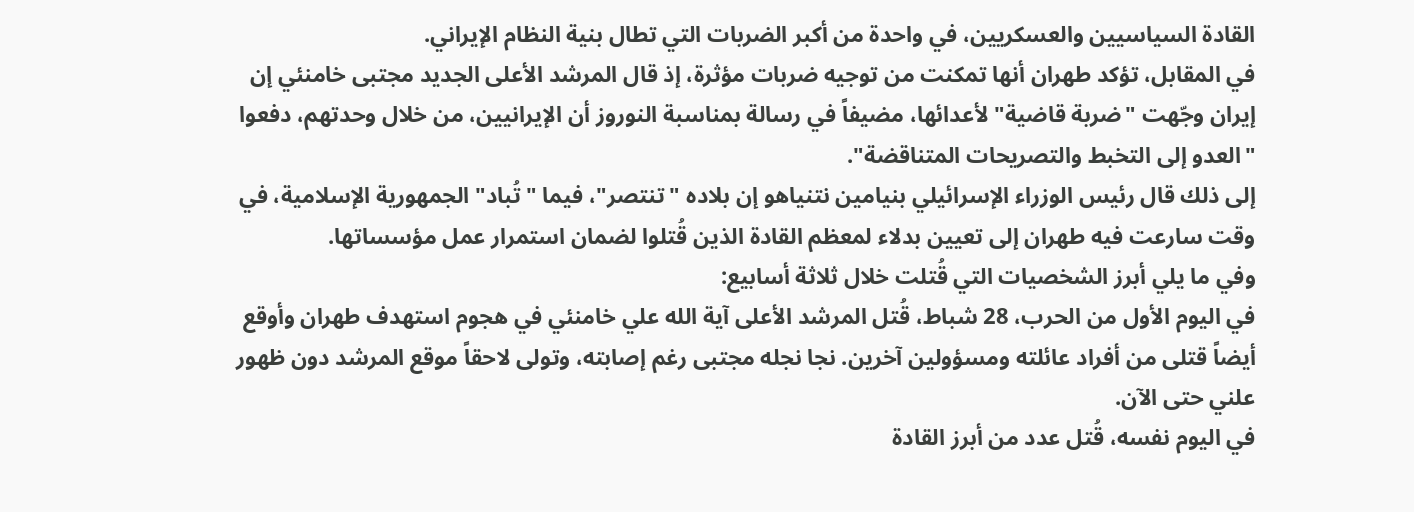القادة السياسيين والعسكريين، في واحدة من أكبر الضربات التي تطال بنية النظام الإيراني.
في المقابل، تؤكد طهران أنها تمكنت من توجيه ضربات مؤثرة، إذ قال المرشد الأعلى الجديد مجتبى خامنئي إن إيران وجّهت "ضربة قاضية" لأعدائها، مضيفاً في رسالة بمناسبة النوروز أن الإيرانيين، من خلال وحدتهم، دفعوا "العدو إلى التخبط والتصريحات المتناقضة".
إلى ذلك قال رئيس الوزراء الإسرائيلي بنيامين نتنياهو إن بلاده "تنتصر"، فيما "تُباد" الجمهورية الإسلامية، في وقت سارعت فيه طهران إلى تعيين بدلاء لمعظم القادة الذين قُتلوا لضمان استمرار عمل مؤسساتها.
وفي ما يلي أبرز الشخصيات التي قُتلت خلال ثلاثة أسابيع:
في اليوم الأول من الحرب، 28 شباط، قُتل المرشد الأعلى آية الله علي خامنئي في هجوم استهدف طهران وأوقع أيضاً قتلى من أفراد عائلته ومسؤولين آخرين. نجا نجله مجتبى رغم إصابته، وتولى لاحقاً موقع المرشد دون ظهور علني حتى الآن.
في اليوم نفسه، قُتل عدد من أبرز القادة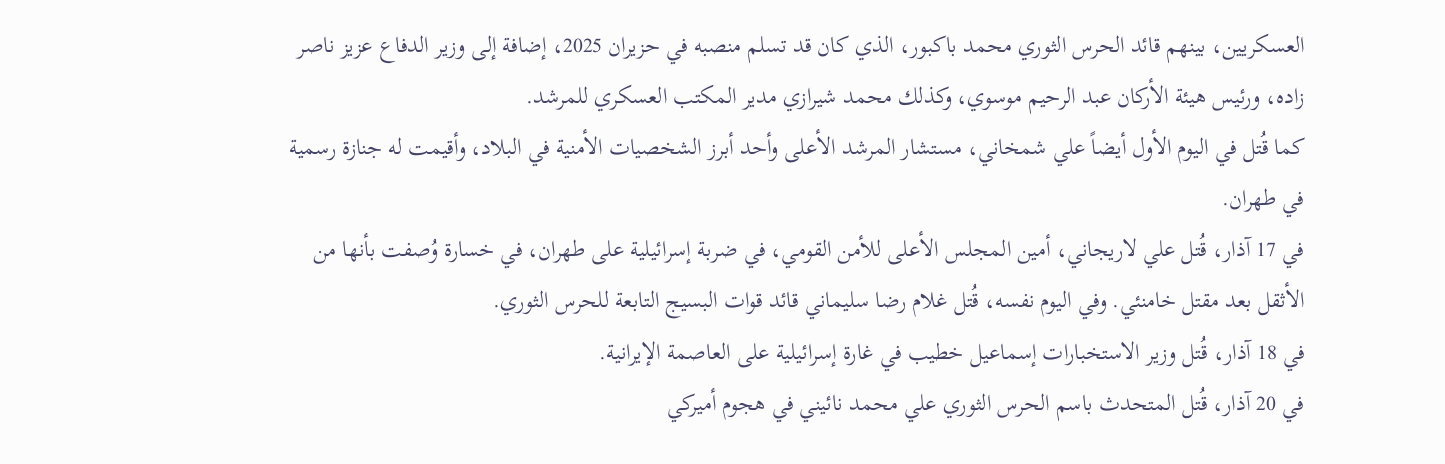العسكريين، بينهم قائد الحرس الثوري محمد باكبور، الذي كان قد تسلم منصبه في حزيران 2025، إضافة إلى وزير الدفاع عزيز ناصر زاده، ورئيس هيئة الأركان عبد الرحيم موسوي، وكذلك محمد شيرازي مدير المكتب العسكري للمرشد.
كما قُتل في اليوم الأول أيضاً علي شمخاني، مستشار المرشد الأعلى وأحد أبرز الشخصيات الأمنية في البلاد، وأقيمت له جنازة رسمية في طهران.
في 17 آذار، قُتل علي لاريجاني، أمين المجلس الأعلى للأمن القومي، في ضربة إسرائيلية على طهران، في خسارة وُصفت بأنها من الأثقل بعد مقتل خامنئي. وفي اليوم نفسه، قُتل غلام رضا سليماني قائد قوات البسيج التابعة للحرس الثوري.
في 18 آذار، قُتل وزير الاستخبارات إسماعيل خطيب في غارة إسرائيلية على العاصمة الإيرانية.
في 20 آذار، قُتل المتحدث باسم الحرس الثوري علي محمد نائيني في هجوم أميركي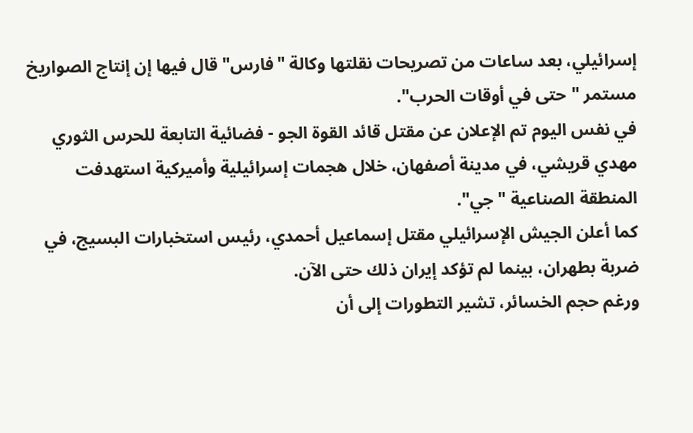إسرائيلي، بعد ساعات من تصريحات نقلتها وكالة "فارس" قال فيها إن إنتاج الصواريخ مستمر "حتى في أوقات الحرب".
في نفس اليوم تم الإعلان عن مقتل قائد القوة الجو - فضائية التابعة للحرس الثوري مهدي قريشي، في مدينة أصفهان، خلال هجمات إسرائيلية وأميركية استهدفت المنطقة الصناعية "جي".
كما أعلن الجيش الإسرائيلي مقتل إسماعيل أحمدي، رئيس استخبارات البسيج، في ضربة بطهران، بينما لم تؤكد إيران ذلك حتى الآن.
ورغم حجم الخسائر، تشير التطورات إلى أن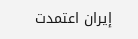إيران اعتمدت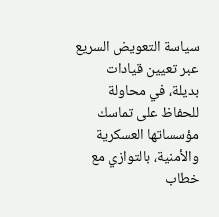سياسة التعويض السريع عبر تعيين قيادات بديلة، في محاولة للحفاظ على تماسك مؤسساتها العسكرية والأمنية، بالتوازي مع خطاب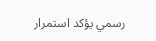رسمي يؤكد استمرار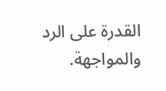القدرة على الرد والمواجهة.